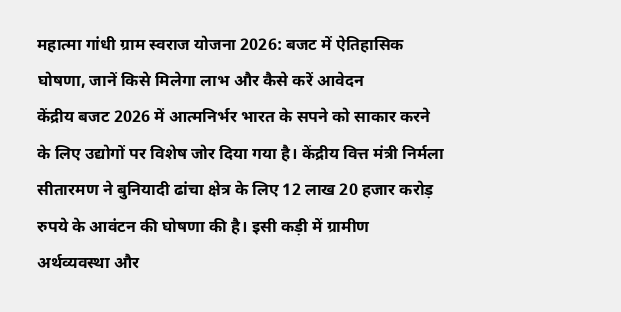महात्मा गांधी ग्राम स्वराज योजना 2026: बजट में ऐतिहासिक घोषणा, जानें किसे मिलेगा लाभ और कैसे करें आवेदन
केंद्रीय बजट 2026 में आत्मनिर्भर भारत के सपने को साकार करने के लिए उद्योगों पर विशेष जोर दिया गया है। केंद्रीय वित्त मंत्री निर्मला सीतारमण ने बुनियादी ढांचा क्षेत्र के लिए 12 लाख 20 हजार करोड़ रुपये के आवंटन की घोषणा की है। इसी कड़ी में ग्रामीण अर्थव्यवस्था और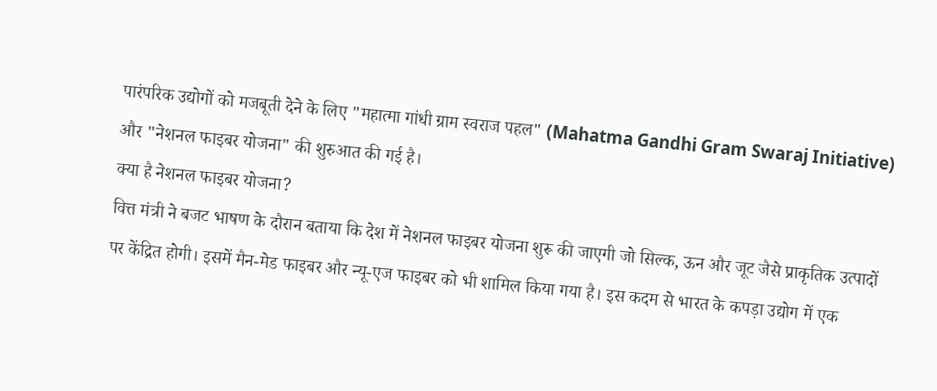पारंपरिक उद्योगों को मजबूती देने के लिए "महात्मा गांधी ग्राम स्वराज पहल" (Mahatma Gandhi Gram Swaraj Initiative) और "नेशनल फाइबर योजना" की शुरुआत की गई है।
क्या है नेशनल फाइबर योजना?
वित्त मंत्री ने बजट भाषण के दौरान बताया कि देश में नेशनल फाइबर योजना शुरू की जाएगी जो सिल्क, ऊन और जूट जैसे प्राकृतिक उत्पादों पर केंद्रित होगी। इसमें मैन-मेड फाइबर और न्यू-एज फाइबर को भी शामिल किया गया है। इस कदम से भारत के कपड़ा उद्योग में एक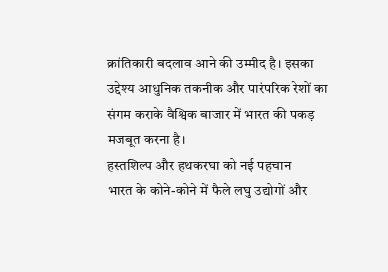क्रांतिकारी बदलाव आने की उम्मीद है। इसका उद्देश्य आधुनिक तकनीक और पारंपरिक रेशों का संगम कराके वैश्विक बाजार में भारत की पकड़ मजबूत करना है।
हस्तशिल्प और हथकरघा को नई पहचान
भारत के कोने-कोने में फैले लघु उद्योगों और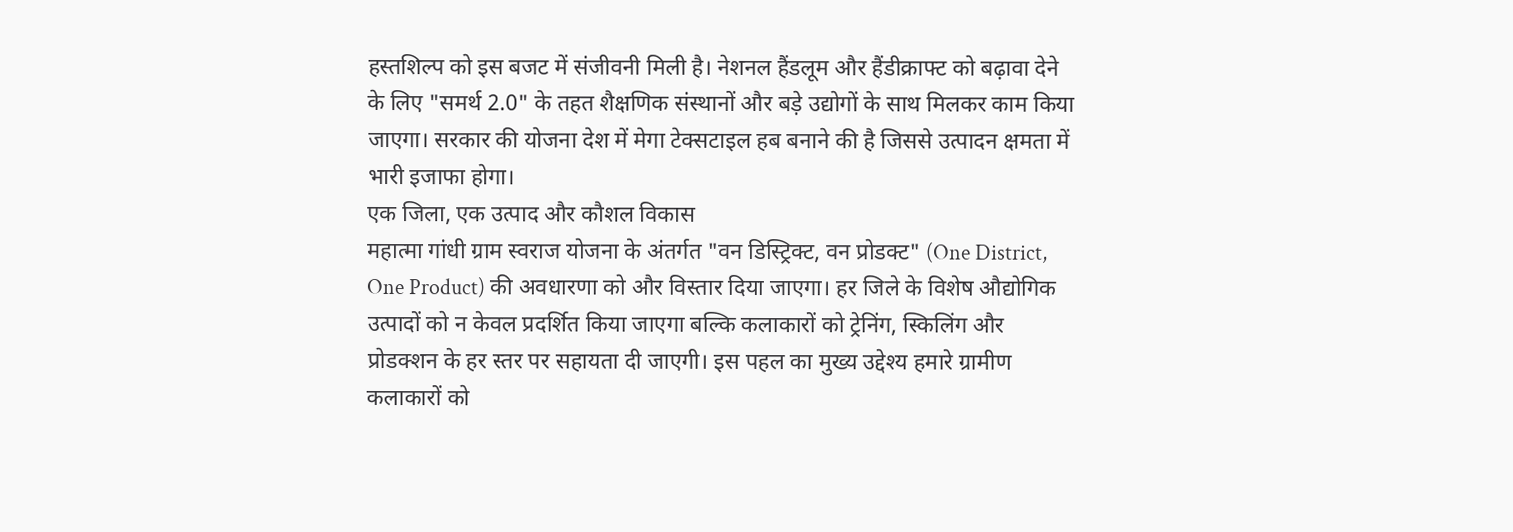हस्तशिल्प को इस बजट में संजीवनी मिली है। नेशनल हैंडलूम और हैंडीक्राफ्ट को बढ़ावा देने के लिए "समर्थ 2.0" के तहत शैक्षणिक संस्थानों और बड़े उद्योगों के साथ मिलकर काम किया जाएगा। सरकार की योजना देश में मेगा टेक्सटाइल हब बनाने की है जिससे उत्पादन क्षमता में भारी इजाफा होगा।
एक जिला, एक उत्पाद और कौशल विकास
महात्मा गांधी ग्राम स्वराज योजना के अंतर्गत "वन डिस्ट्रिक्ट, वन प्रोडक्ट" (One District, One Product) की अवधारणा को और विस्तार दिया जाएगा। हर जिले के विशेष औद्योगिक उत्पादों को न केवल प्रदर्शित किया जाएगा बल्कि कलाकारों को ट्रेनिंग, स्किलिंग और प्रोडक्शन के हर स्तर पर सहायता दी जाएगी। इस पहल का मुख्य उद्देश्य हमारे ग्रामीण कलाकारों को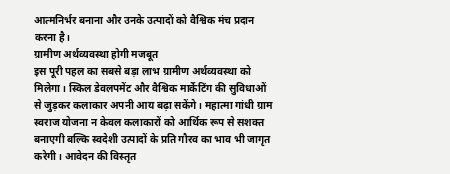आत्मनिर्भर बनाना और उनके उत्पादों को वैश्विक मंच प्रदान करना है।
ग्रामीण अर्थव्यवस्था होगी मजबूत
इस पूरी पहल का सबसे बड़ा लाभ ग्रामीण अर्थव्यवस्था को मिलेगा। स्किल डेवलपमेंट और वैश्विक मार्केटिंग की सुविधाओं से जुड़कर कलाकार अपनी आय बढ़ा सकेंगे। महात्मा गांधी ग्राम स्वराज योजना न केवल कलाकारों को आर्थिक रूप से सशक्त बनाएगी बल्कि स्वदेशी उत्पादों के प्रति गौरव का भाव भी जागृत करेगी। आवेदन की विस्तृत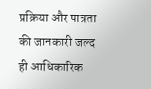प्रक्रिया और पात्रता की जानकारी जल्द ही आधिकारिक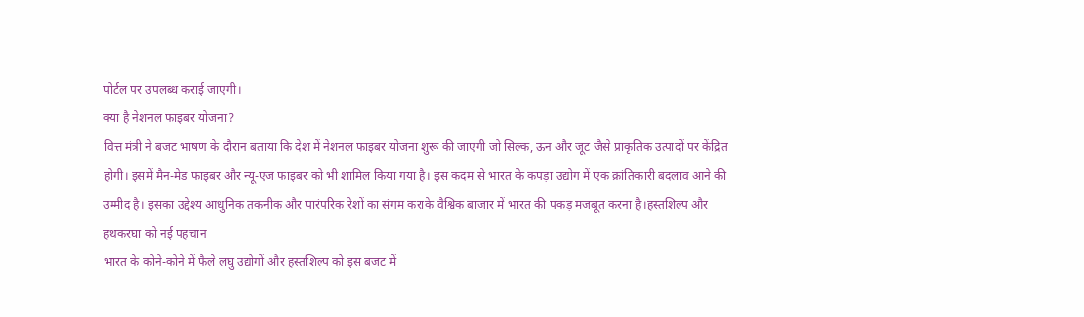पोर्टल पर उपलब्ध कराई जाएगी।
क्या है नेशनल फाइबर योजना?
वित्त मंत्री ने बजट भाषण के दौरान बताया कि देश में नेशनल फाइबर योजना शुरू की जाएगी जो सिल्क, ऊन और जूट जैसे प्राकृतिक उत्पादों पर केंद्रित होगी। इसमें मैन-मेड फाइबर और न्यू-एज फाइबर को भी शामिल किया गया है। इस कदम से भारत के कपड़ा उद्योग में एक क्रांतिकारी बदलाव आने की उम्मीद है। इसका उद्देश्य आधुनिक तकनीक और पारंपरिक रेशों का संगम कराके वैश्विक बाजार में भारत की पकड़ मजबूत करना है।हस्तशिल्प और हथकरघा को नई पहचान
भारत के कोने-कोने में फैले लघु उद्योगों और हस्तशिल्प को इस बजट में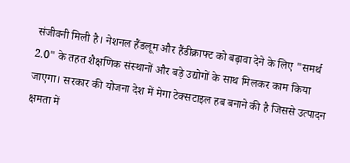संजीवनी मिली है। नेशनल हैंडलूम और हैंडीक्राफ्ट को बढ़ावा देने के लिए "समर्थ 2.0" के तहत शैक्षणिक संस्थानों और बड़े उद्योगों के साथ मिलकर काम किया जाएगा। सरकार की योजना देश में मेगा टेक्सटाइल हब बनाने की है जिससे उत्पादन क्षमता में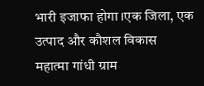भारी इजाफा होगा।एक जिला, एक उत्पाद और कौशल विकास
महात्मा गांधी ग्राम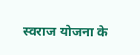स्वराज योजना के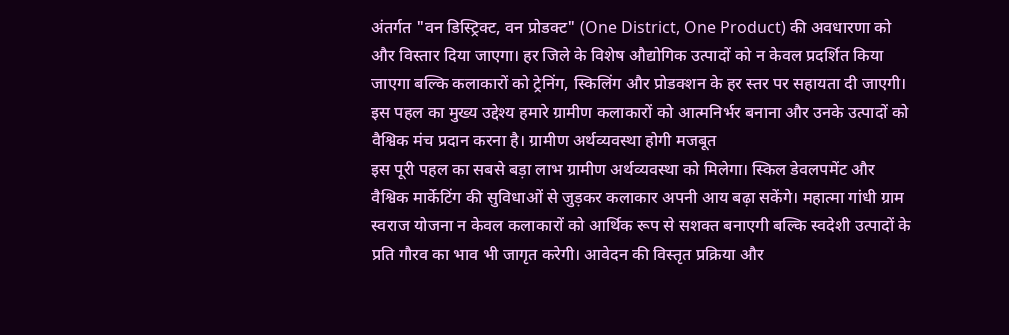अंतर्गत "वन डिस्ट्रिक्ट, वन प्रोडक्ट" (One District, One Product) की अवधारणा को और विस्तार दिया जाएगा। हर जिले के विशेष औद्योगिक उत्पादों को न केवल प्रदर्शित किया जाएगा बल्कि कलाकारों को ट्रेनिंग, स्किलिंग और प्रोडक्शन के हर स्तर पर सहायता दी जाएगी। इस पहल का मुख्य उद्देश्य हमारे ग्रामीण कलाकारों को आत्मनिर्भर बनाना और उनके उत्पादों को वैश्विक मंच प्रदान करना है। ग्रामीण अर्थव्यवस्था होगी मजबूत
इस पूरी पहल का सबसे बड़ा लाभ ग्रामीण अर्थव्यवस्था को मिलेगा। स्किल डेवलपमेंट और वैश्विक मार्केटिंग की सुविधाओं से जुड़कर कलाकार अपनी आय बढ़ा सकेंगे। महात्मा गांधी ग्राम स्वराज योजना न केवल कलाकारों को आर्थिक रूप से सशक्त बनाएगी बल्कि स्वदेशी उत्पादों के प्रति गौरव का भाव भी जागृत करेगी। आवेदन की विस्तृत प्रक्रिया और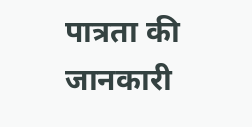पात्रता की जानकारी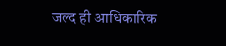जल्द ही आधिकारिक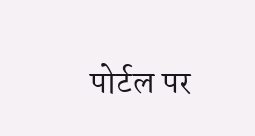पोर्टल पर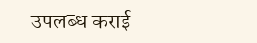उपलब्ध कराई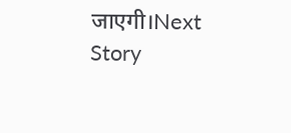जाएगी।Next Story